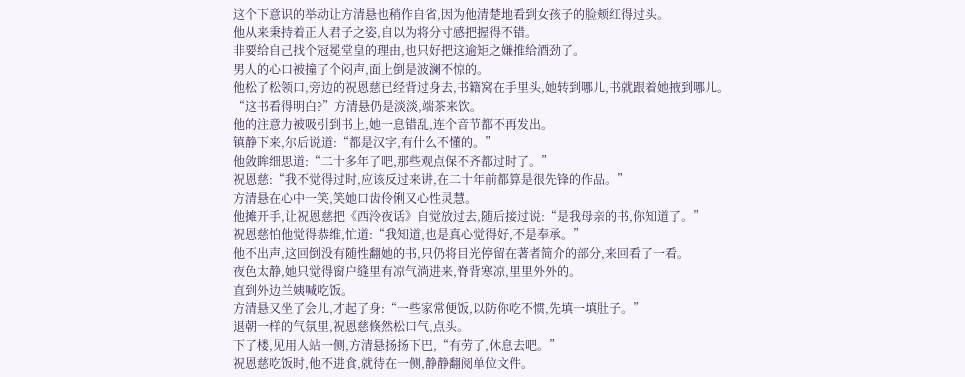这个下意识的举动让方清悬也稍作自省,因为他清楚地看到女孩子的脸颊红得过头。
他从来秉持着正人君子之姿,自以为将分寸感把握得不错。
非要给自己找个冠冕堂皇的理由,也只好把这逾矩之嫌推给酒劲了。
男人的心口被撞了个闷声,面上倒是波澜不惊的。
他松了松领口,旁边的祝恩慈已经背过身去,书籍窝在手里头,她转到哪儿,书就跟着她掖到哪儿。
“这书看得明白?”方清悬仍是淡淡,端茶来饮。
他的注意力被吸引到书上,她一息错乱,连个音节都不再发出。
镇静下来,尔后说道:“都是汉字,有什么不懂的。”
他敛眸细思道:“二十多年了吧,那些观点保不齐都过时了。”
祝恩慈:“我不觉得过时,应该反过来讲,在二十年前都算是很先锋的作品。”
方清悬在心中一笑,笑她口齿伶俐又心性灵慧。
他摊开手,让祝恩慈把《西泠夜话》自觉放过去,随后接过说:“是我母亲的书,你知道了。”
祝恩慈怕他觉得恭维,忙道:“我知道,也是真心觉得好,不是奉承。”
他不出声,这回倒没有随性翻她的书,只仍将目光停留在著者简介的部分,来回看了一看。
夜色太静,她只觉得窗户缝里有凉气淌进来,脊背寒凉,里里外外的。
直到外边兰姨喊吃饭。
方清悬又坐了会儿,才起了身:“一些家常便饭,以防你吃不惯,先填一填肚子。”
退朝一样的气氛里,祝恩慈倏然松口气,点头。
下了楼,见用人站一侧,方清悬扬扬下巴,“有劳了,休息去吧。”
祝恩慈吃饭时,他不进食,就待在一侧,静静翻阅单位文件。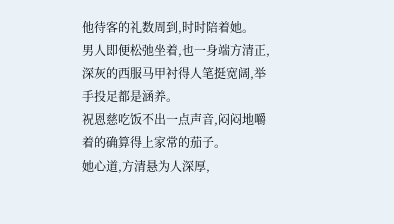他待客的礼数周到,时时陪着她。
男人即便松弛坐着,也一身端方清正,深灰的西服马甲衬得人笔挺宽阔,举手投足都是涵养。
祝恩慈吃饭不出一点声音,闷闷地嚼着的确算得上家常的茄子。
她心道,方清悬为人深厚,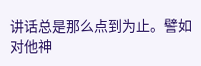讲话总是那么点到为止。譬如对他神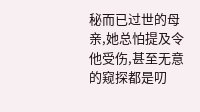秘而已过世的母亲,她总怕提及令他受伤,甚至无意的窥探都是叨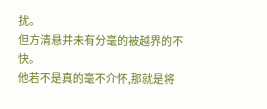扰。
但方清悬并未有分毫的被越界的不快。
他若不是真的毫不介怀,那就是将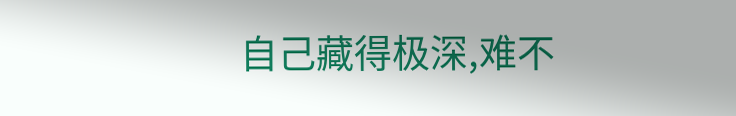自己藏得极深,难不